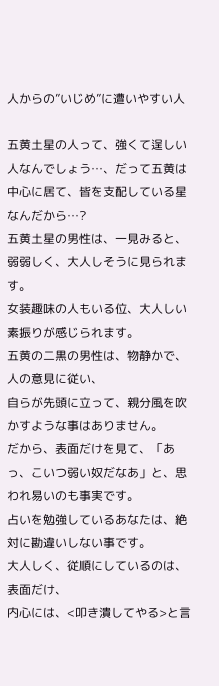人からの”いじめ”に遭いやすい人

五黄土星の人って、強くて逞しい人なんでしょう…、だって五黄は中心に居て、皆を支配している星なんだから…?
五黄土星の男性は、一見みると、弱弱しく、大人しそうに見られます。
女装趣味の人もいる位、大人しい素振りが感じられます。
五黄の二黒の男性は、物静かで、人の意見に従い、
自らが先頭に立って、親分風を吹かすような事はありません。
だから、表面だけを見て、「あっ、こいつ弱い奴だなあ」と、思われ易いのも事実です。
占いを勉強しているあなたは、絶対に勘違いしない事です。
大人しく、従順にしているのは、表面だけ、
内心には、<叩き潰してやる>と言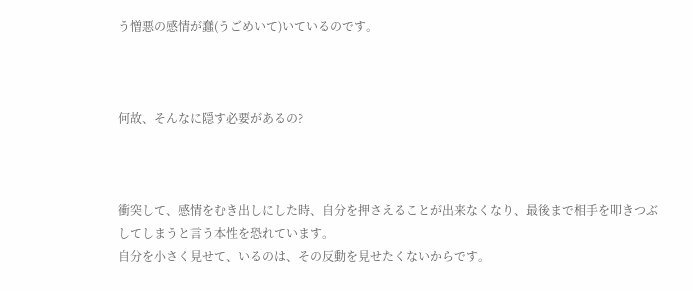う憎悪の感情が蠢(うごめいて)いているのです。



何故、そんなに隠す必要があるの?



衝突して、感情をむき出しにした時、自分を押さえることが出来なくなり、最後まで相手を叩きつぶしてしまうと言う本性を恐れています。
自分を小さく見せて、いるのは、その反動を見せたくないからです。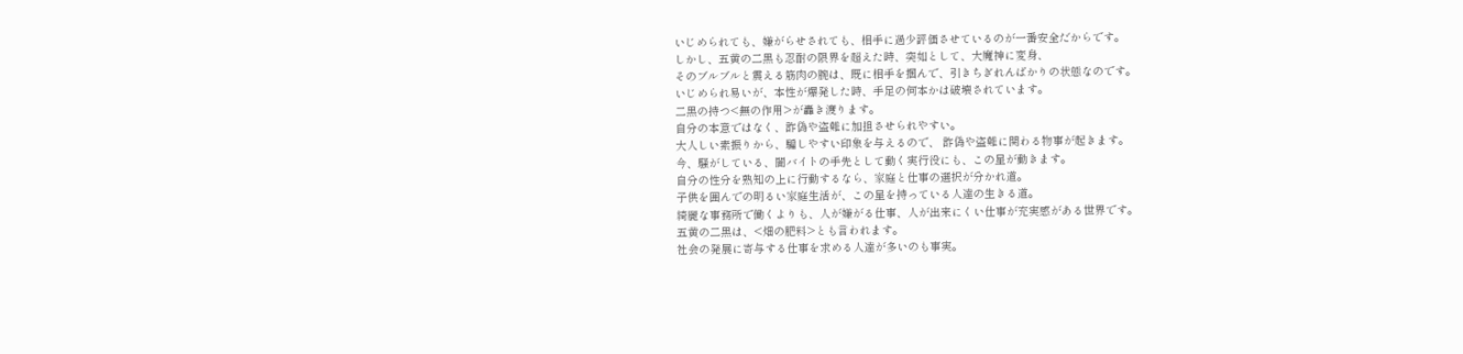いじめられても、嫌がらせされても、相手に過少評価させているのが一番安全だからです。
しかし、五黄の二黒も忍耐の限界を超えた時、突如として、大魔神に変身、
そのブルブルと震える筋肉の腕は、既に相手を掴んで、引きちぎれんばかりの状態なのです。
いじめられ易いが、本性が爆発した時、手足の何本かは破壊されています。
二黒の持つ<無の作用>が轟き渡ります。
自分の本意ではなく、詐偽や盗難に加担させられやすい。
大人しい素振りから、騙しやすい印象を与えるので、 詐偽や盗難に関わる物事が起きます。
今、騒がしている、闇バイトの手先として動く実行役にも、この星が動きます。
自分の性分を熟知の上に行動するなら、家庭と仕事の選択が分かれ道。
子供を囲んでの明るい家庭生活が、この星を持っている人達の生きる道。
綺麗な事務所で働くよりも、人が嫌がる仕事、人が出来にくい仕事が充実感がある世界です。
五黄の二黒は、<畑の肥料>とも言われます。
社会の発展に寄与する仕事を求める人達が多いのも事実。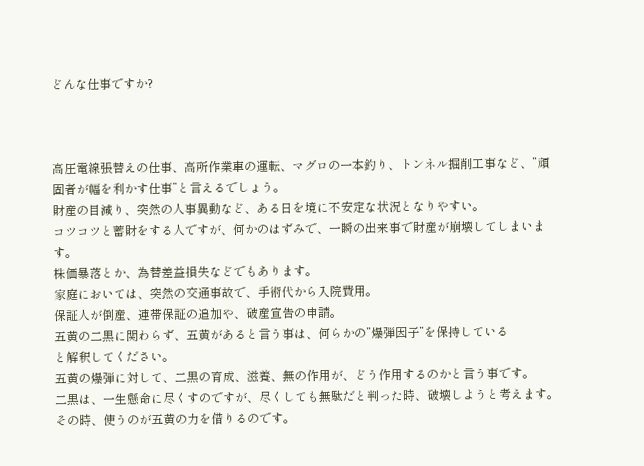どんな仕事ですか?



高圧電線張替えの仕事、高所作業車の運転、マグロの一本釣り、トンネル掘削工事など、”頑固者が幅を利かす仕事”と言えるでしょう。
財産の目減り、突然の人事異動など、ある日を境に不安定な状況となりやすい。
コツコツと蓄財をする人ですが、何かのはずみで、一瞬の出来事で財産が崩壊してしまいます。
株価暴落とか、為替差益損失などでもあります。
家庭においては、突然の交通事故で、手術代から入院費用。
保証人が倒産、連帯保証の追加や、破産宣告の申請。
五黄の二黒に関わらず、五黄があると言う事は、何らかの”爆弾因子”を保持している
と解釈してください。
五黄の爆弾に対して、二黒の育成、滋養、無の作用が、どう作用するのかと言う事です。
二黒は、一生懸命に尽くすのですが、尽くしても無駄だと判った時、破壊しようと考えます。
その時、使うのが五黄の力を借りるのです。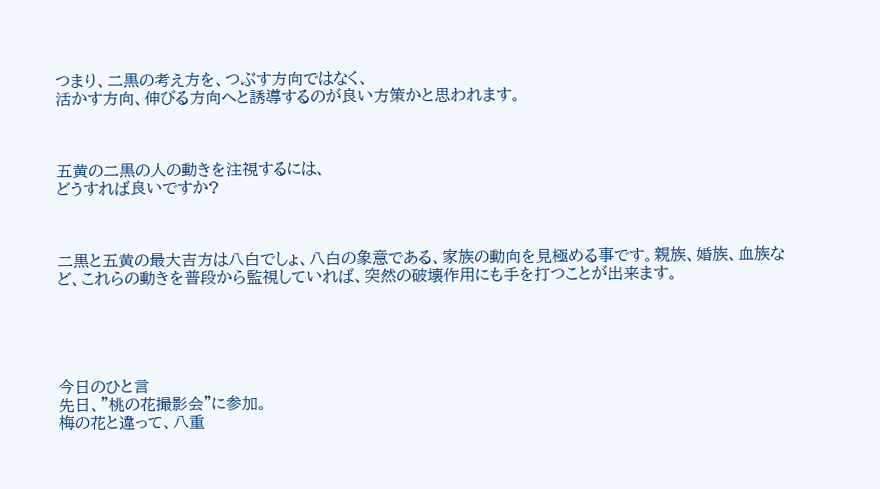つまり、二黒の考え方を、つぶす方向ではなく、
活かす方向、伸びる方向へと誘導するのが良い方策かと思われます。



五黄の二黒の人の動きを注視するには、
どうすれば良いですか?



二黒と五黄の最大吉方は八白でしょ、八白の象意である、家族の動向を見極める事です。親族、婚族、血族など、これらの動きを普段から監視していれば、突然の破壊作用にも手を打つことが出来ます。





今日のひと言
先日、”桃の花撮影会”に参加。
梅の花と違って、八重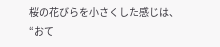桜の花びらを小さくした感じは、
“おて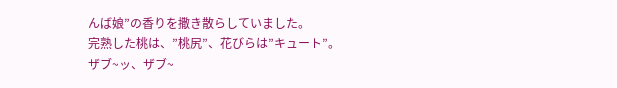んば娘”の香りを撒き散らしていました。
完熟した桃は、”桃尻”、花びらは”キュート”。
ザブ~ッ、ザブ~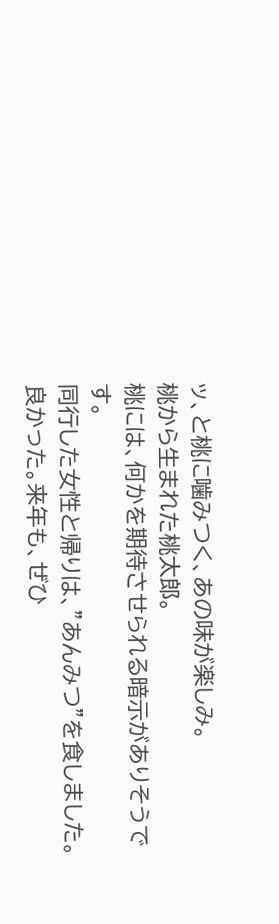ッ、と桃に噛みつく、あの味が楽しみ。
桃から生まれた桃太郎。
桃には、何かを期待させられる暗示がありそうです。
同行した女性と帰りは、”あんみつ”を食しました。
良かった。来年も、ぜひ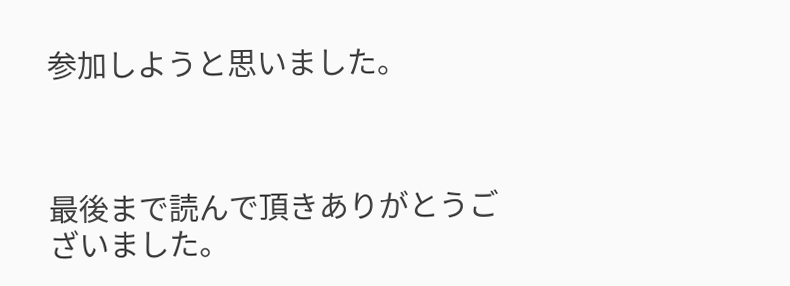参加しようと思いました。



最後まで読んで頂きありがとうございました。